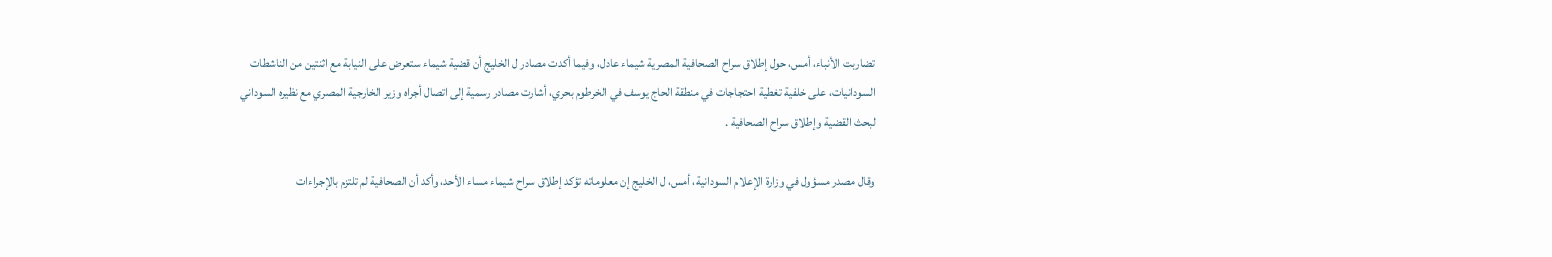تضاربت الأنباء، أمس، حول إطلاق سراح الصحافية المصرية شيماء عادل، وفيما أكدت مصادر ل الخليج أن قضية شيماء ستعرض على النيابة مع اثنتين من الناشطات السودانيات، على خلفية تغطية احتجاجات في منطقة الحاج يوسف في الخرطوم بحري، أشارت مصادر رسمية إلى اتصال أجراه وزير الخارجية المصري مع نظيره السوداني لبحث القضية وإطلاق سراح الصحافية .

وقال مصدر مسؤول في وزارة الإعلام السودانية، أمس، ل الخليج إن معلوماته تؤكد إطلاق سراح شيماء مساء الأحد، وأكد أن الصحافية لم تلتزم بالإجراءات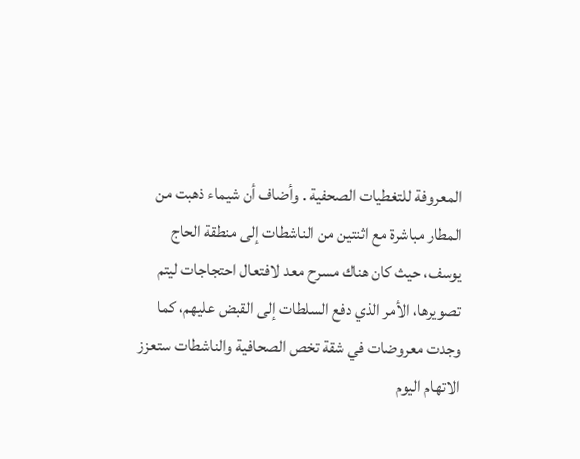المعروفة للتغطيات الصحفية . وأضاف أن شيماء ذهبت من المطار مباشرة مع اثنتين من الناشطات إلى منطقة الحاج يوسف، حيث كان هناك مسرح معد لافتعال احتجاجات ليتم تصويرها، الأمر الذي دفع السلطات إلى القبض عليهم، كما وجدت معروضات في شقة تخص الصحافية والناشطات ستعزز الاتهام اليوم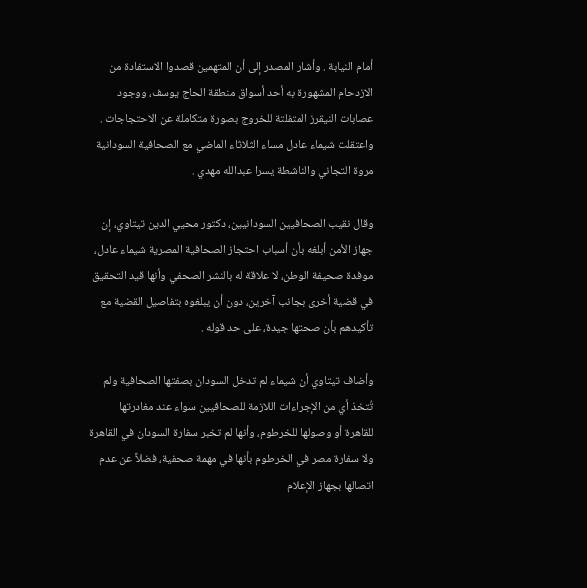أمام النيابة . وأشار المصدر إلى أن المتهمين قصدوا الاستفادة من الازدحام المشهورة به أحد أسواق منطقة الحاج يوسف، ووجود عصابات النيقرز المتفلتة للخروج بصورة متكاملة عن الاحتجاجات . واعتقلت شيماء عادل مساء الثلاثاء الماضي مع الصحافية السودانية مروة التجاني والناشطة يسرا عبدالله مهدي .

وقال نقيب الصحافيين السودانيين، دكتور محيي الدين تيتاوي، إن جهاز الأمن أبلغه بأن أسباب احتجاز الصحافية المصرية شيماء عادل، موفدة صحيفة الوطن، لا علاقة له بالنشر الصحفي وأنها قيد التحقيق في قضية أخرى بجانب آخرين، دون أن يبلغوه بتفاصيل القضية مع تأكيدهم بأن صحتها جيدة، على حد قوله .

وأضاف تيتاوي أن شيماء لم تدخل السودان بصفتها الصحافية ولم تُتخذ أي من الإجراءات اللازمة للصحافيين سواء عند مغادرتها للقاهرة أو وصولها للخرطوم، وأنها لم تخبر سفارة السودان في القاهرة ولا سفارة مصر في الخرطوم بأنها في مهمة صحفية، فضلاً عن عدم اتصالها بجهاز الإعلام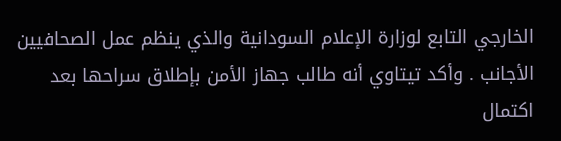الخارجي التابع لوزارة الإعلام السودانية والذي ينظم عمل الصحافيين الأجانب . وأكد تيتاوي أنه طالب جهاز الأمن بإطلاق سراحها بعد اكتمال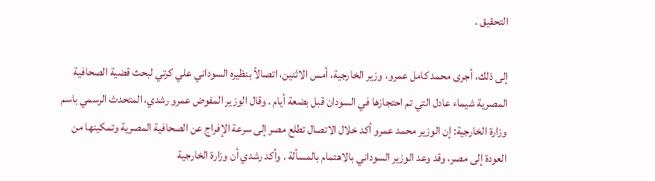التحقيق .

إلى ذلك، أجرى محمد كامل عمرو، وزير الخارجية، أمس الاثنين، اتصالاً بنظيره السوداني علي كرتي لبحث قضية الصحافية المصرية شيماء عادل التي تم احتجازها في السودان قبل بضعة أيام . وقال الوزير المفوض عمرو رشدي، المتحدث الرسمي باسم وزارة الخارجية: إن الوزير محمد عمرو أكد خلال الاتصال تطلع مصر إلى سرعة الإفراج عن الصحافية المصرية وتمكينها من العودة إلى مصر، وقد وعد الوزير السوداني بالاهتمام بالمسألة . وأكد رشدي أن وزارة الخارجية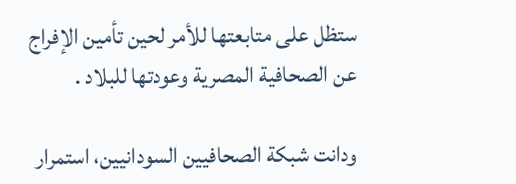ستظل على متابعتها للأمر لحين تأمين الإفراج عن الصحافية المصرية وعودتها للبلاد .

ودانت شبكة الصحافيين السودانيين، استمرار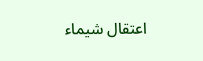اعتقال شيماء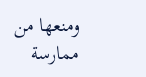ومنعها من ممارسة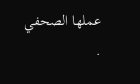عملها الصحفي .